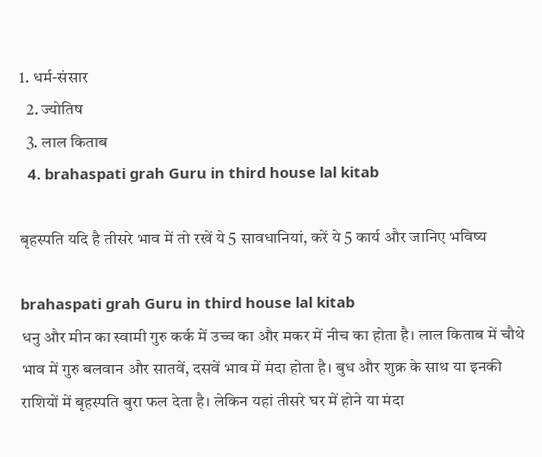1. धर्म-संसार
  2. ज्योतिष
  3. लाल किताब
  4. brahaspati grah Guru in third house lal kitab

बृहस्पति यदि है तीसरे भाव में तो रखें ये 5 सावधानियां, करें ये 5 कार्य और जानिए भविष्य

brahaspati grah Guru in third house lal kitab
धनु और मीन का स्वामी गुरु कर्क में उच्च का और मकर में नीच का होता है। लाल किताब में चौथे भाव में गुरु बलवान और सातवें, दसवें भाव में मंदा होता है। बुध और शुक्र के साथ या इनकी राशियों में बृहस्पति बुरा फल देता है। लेकिन यहां तीसरे घर में होने या मंदा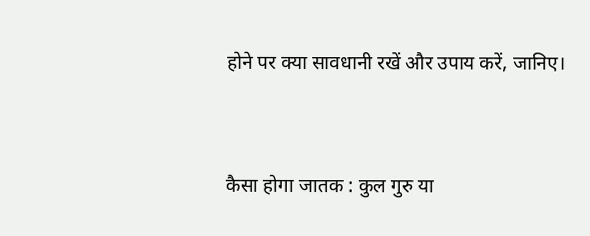होने पर क्या सावधानी रखें और उपाय करें, जानिए।


कैसा होगा जातक : कुल गुरु या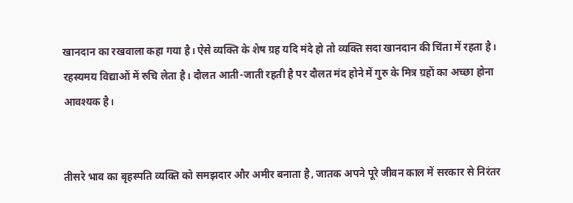खानदान का रखवाला कहा गया है। ऐसे व्यक्ति के शेष ग्रह यदि मंदे हो तो व्यक्ति सदा ‍खानदान की चिंता में रहता है। रहस्यमय विद्याओं में रुचि लेता है। दौलत आती-जाती रहती है पर दौलत मंद होने में गुरु के मित्र ग्रहों का अच्छा होना आवश्यक है।


तीसरे भाव का बृहस्पति व्यक्ति को समझदार और अमीर बनाता है, जातक अपने पूरे जीवन काल में सरकार से निरंतर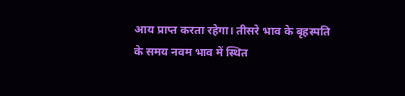आय प्राप्त करता रहेगा। तीसरे भाव के बृहस्पति के समय नवम भाव में स्थित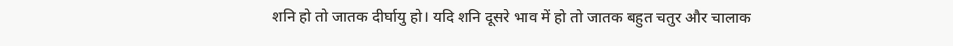शनि हो तो जातक दीर्घायु हो। यदि शनि दूसरे भाव में हो तो जातक बहुत चतुर और चालाक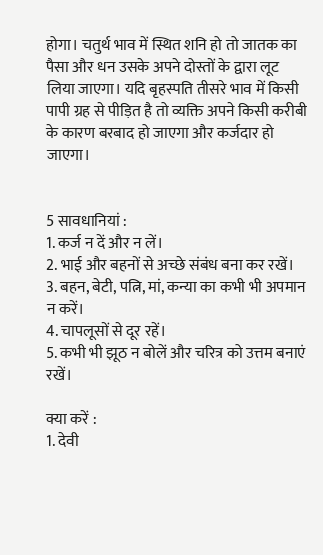होगा। चतुर्थ भाव में स्थित शनि हो तो जातक का पैसा और धन उसके अपने दोस्तों के द्वारा लूट लिया जाएगा। यदि बृहस्पति तीसरे भाव में किसी पापी ग्रह से पीड़ित है तो व्यक्ति अपने किसी करीबी के कारण बरबाद हो जाएगा और कर्जदार हो जाएगा।


5 सावधानियां :
1. कर्ज न दें और न लें।
2. भाई और बहनों से अच्छे संबंध बना कर रखें।
3. बहन, बेटी, पत्नि, मां, कन्या का कभी भी अपमान न करें।
4. चापलूसों से दूर रहें।
5. कभी भी झूठ न बोलें और चरित्र को उत्तम बनाएं रखें।

क्या करें :
1. देवी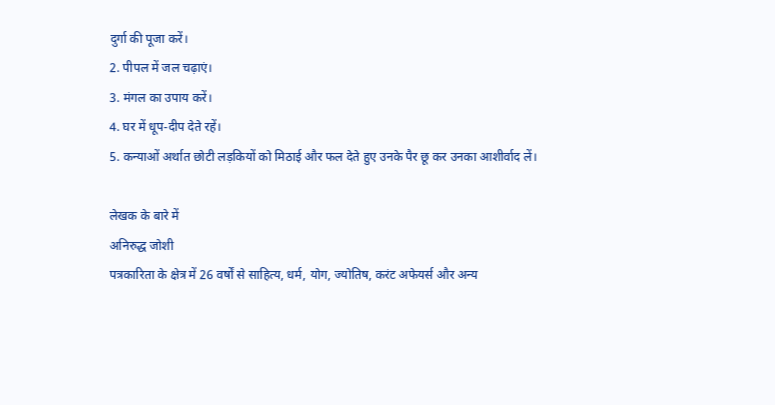दुर्गा की पूजा करें।
2. पीपल में जल चढ़ाएं।
3. मंगल का उपाय करें।
4. घर में धूप-दीप देते रहें।
5. कन्याओं अर्थात छोटी लड़कियों को मिठाई और फल देते हुए उनके पैर छू कर उनका आशीर्वाद लें।

लेखक के बारे में
अनिरुद्ध जोशी
पत्रकारिता के क्षेत्र में 26 वर्षों से साहित्य, धर्म, योग, ज्योतिष, करंट अफेयर्स और अन्य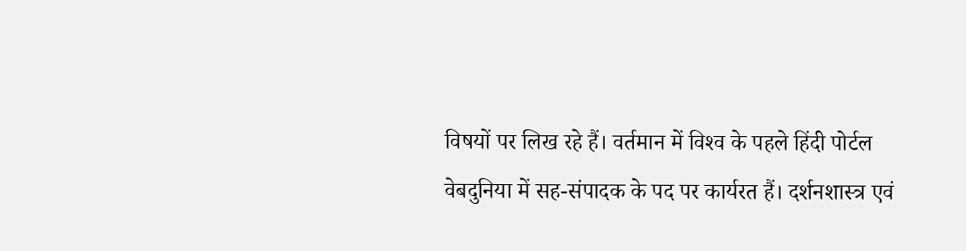विषयों पर लिख रहे हैं। वर्तमान में विश्‍व के पहले हिंदी पोर्टल वेबदुनिया में सह-संपादक के पद पर कार्यरत हैं। दर्शनशास्त्र एवं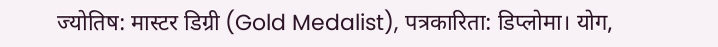ज्योतिष: मास्टर डिग्री (Gold Medalist), पत्रकारिता: डिप्लोमा। योग,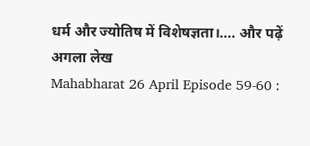धर्म और ज्योतिष में विशेषज्ञता।.... और पढ़ें
अगला लेख
Mahabharat 26 April Episode 59-60 :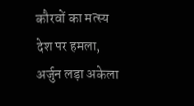कौरवों का मत्स्य देश पर हमला, अर्जुन लड़ा अकेला